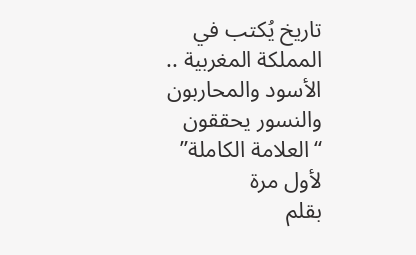تاريخ يُكتب في المملكة المغربية .. الأسود والمحاربون والنسور يحققون “العلامة الكاملة” لأول مرة
بقلم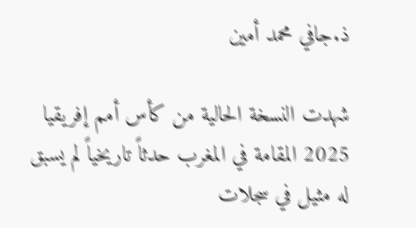ذ.جافي محمد أمين

شهدت النسخة الحالية من كأس أمم إفريقيا 2025 المقامة في المغرب حدثاً تاريخياً لم يسبق له مثيل في سجلات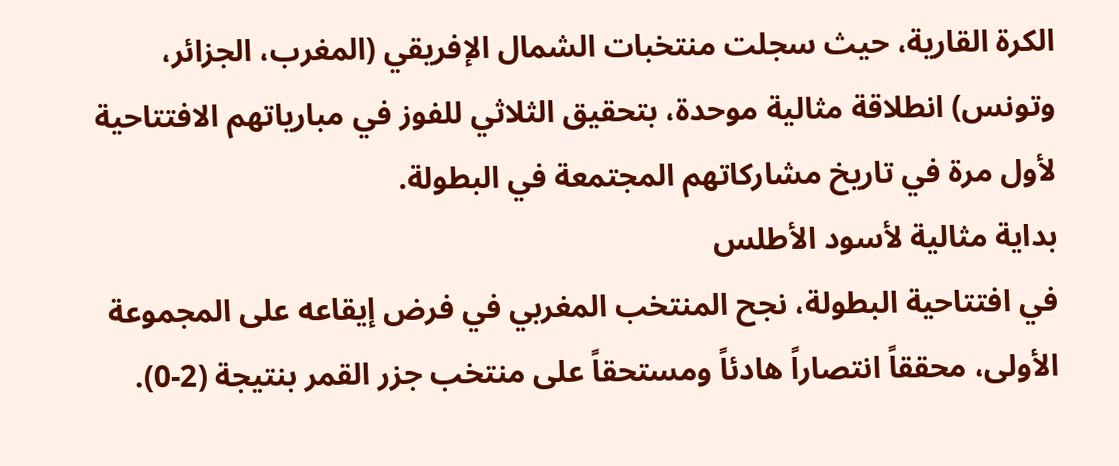الكرة القارية، حيث سجلت منتخبات الشمال الإفريقي (المغرب، الجزائر، وتونس) انطلاقة مثالية موحدة، بتحقيق الثلاثي للفوز في مبارياتهم الافتتاحية لأول مرة في تاريخ مشاركاتهم المجتمعة في البطولة.
بداية مثالية لأسود الأطلس
في افتتاحية البطولة، نجح المنتخب المغربي في فرض إيقاعه على المجموعة الأولى، محققاً انتصاراً هادئاً ومستحقاً على منتخب جزر القمر بنتيجة (2-0).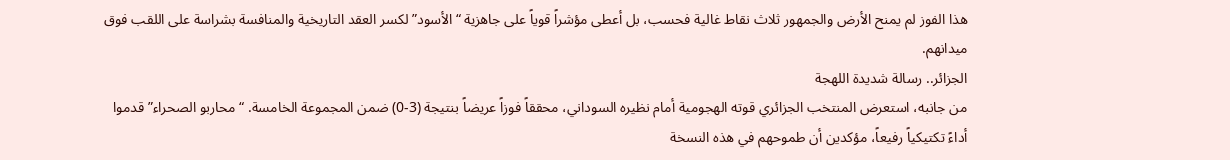هذا الفوز لم يمنح الأرض والجمهور ثلاث نقاط غالية فحسب، بل أعطى مؤشراً قوياً على جاهزية “الأسود” لكسر العقد التاريخية والمنافسة بشراسة على اللقب فوق ميدانهم.
الجزائر.. رسالة شديدة اللهجة
من جانبه، استعرض المنتخب الجزائري قوته الهجومية أمام نظيره السوداني، محققاً فوزاً عريضاً بنتيجة (3-0) ضمن المجموعة الخامسة. “محاربو الصحراء” قدموا أداءً تكتيكياً رفيعاً، مؤكدين أن طموحهم في هذه النسخة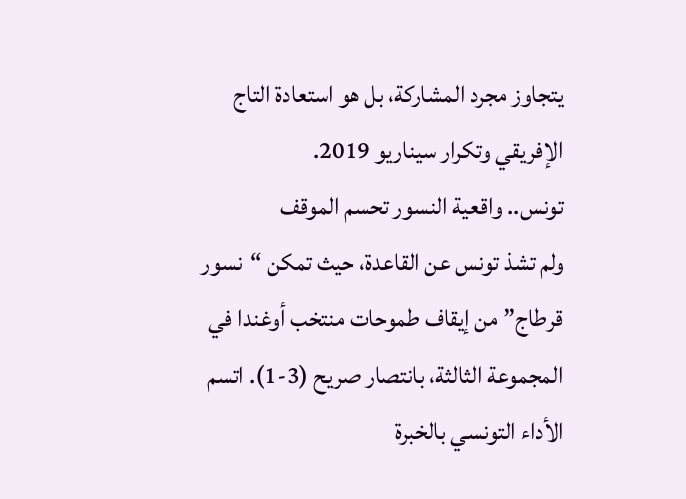يتجاوز مجرد المشاركة، بل هو استعادة التاج الإفريقي وتكرار سيناريو 2019.
تونس.. واقعية النسور تحسم الموقف
ولم تشذ تونس عن القاعدة، حيث تمكن “نسور قرطاج” من إيقاف طموحات منتخب أوغندا في المجموعة الثالثة، بانتصار صريح (3-1). اتسم الأداء التونسي بالخبرة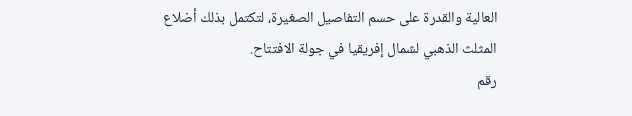العالية والقدرة على حسم التفاصيل الصغيرة، لتكتمل بذلك أضلاع المثلث الذهبي لشمال إفريقيا في جولة الافتتاح.
رقم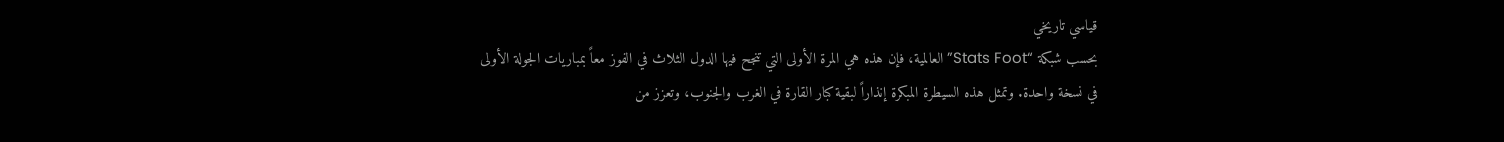قياسي تاريخي
بحسب شبكة “Stats Foot” العالمية، فإن هذه هي المرة الأولى التي تنجح فيها الدول الثلاث في الفوز معاً بمباريات الجولة الأولى في نسخة واحدة. وتمثل هذه السيطرة المبكرة إنذاراً لبقية كبار القارة في الغرب والجنوب، وتعزز من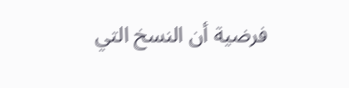فرضية أن النسخ التي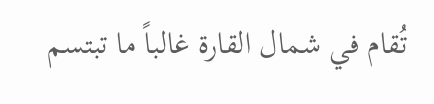تُقام في شمال القارة غالباً ما تبتسم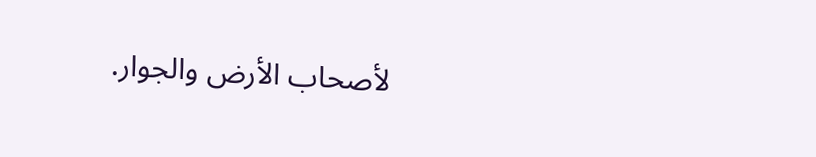لأصحاب الأرض والجوار.